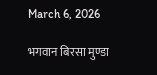March 6, 2026

भगवान बिरसा मुण्डा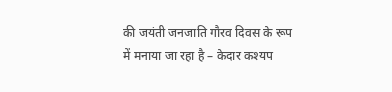की जयंती जनजाति गौरव दिवस के रूप में मनाया जा रहा है – केदार कश्यप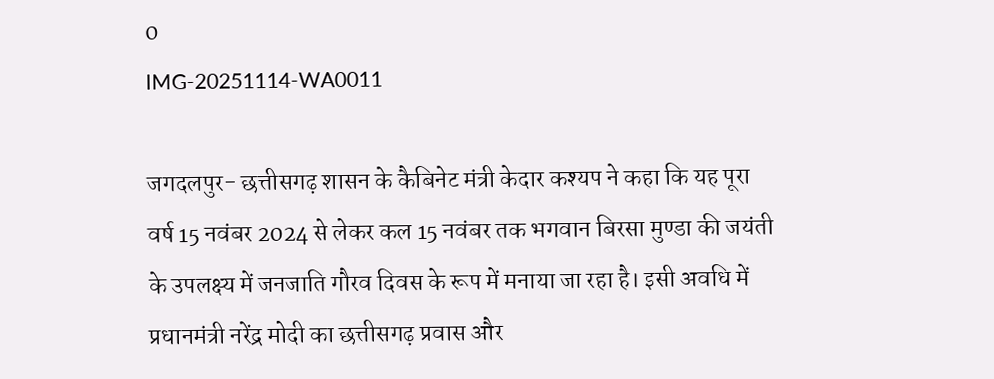0
IMG-20251114-WA0011

जगदलपुर- छत्तीसगढ़ शासन के कैबिनेट मंत्री केदार कश्यप ने कहा कि यह पूरा वर्ष 15 नवंबर 2024 से लेकर कल 15 नवंबर तक भगवान बिरसा मुण्डा की जयंती के उपलक्ष्य में जनजाति गौरव दिवस के रूप में मनाया जा रहा है। इसी अवधि में प्रधानमंत्री नरेंद्र मोदी का छत्तीसगढ़ प्रवास और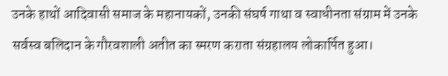उनके हाथों आदिवासी समाज के महानायकों, उनकी संघर्ष गाथा व स्वाधीनता संग्राम में उनके सर्वस्व बलिदान के गौरवशाली अतीत का स्मरण कराता संग्रहालय लोकार्पित हुआ।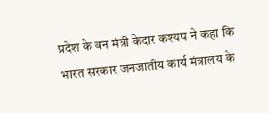प्रदेश के वन मंत्री केदार कश्यप ने कहा कि भारत सरकार जनजातीय कार्य मंत्रालय के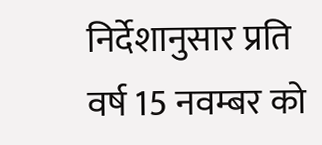निर्देशानुसार प्रति वर्ष 15 नवम्बर को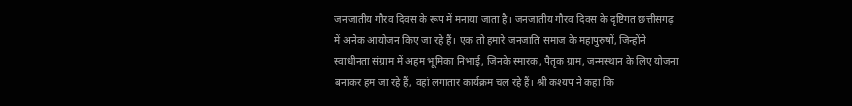जनजातीय गौरव दिवस के रूप में मनाया जाता है। जनजातीय गौरव दिवस के दृष्टिगत छत्तीसगढ़ में अनेक आयोजन किए जा रहे हैं। एक तो हमारे जनजाति समाज के महापुरु‌षों, जिन्होंने स्वाधीनता संग्राम में अहम भूमिका निभाई, जिनके स्मारक, पैतृक ग्राम, जन्मस्थान के लिए योजना बनाकर हम जा रहे हैं, वहां लगातार कार्यक्रम चल रहे हैं। श्री कश्यप ने कहा कि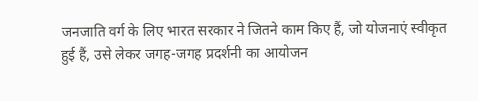जनजाति वर्ग के लिए भारत सरकार ने जितने काम किए हैं, जो योजनाएं स्वीकृत हुई हैं, उसे लेकर जगह-जगह प्रदर्शनी का आयोजन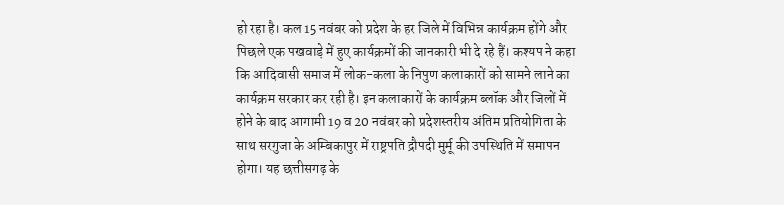हो रहा है। कल 15 नवंबर को प्रदेश के हर जिले में विभिन्न कार्यक्रम होंगे और पिछले एक पखवाड़े में हुए कार्यक्रमों की जानकारी भी दे रहे हैं। कश्यप ने कहा कि आदिवासी समाज में लोक-कला के निपुण कलाकारों को सामने लाने का कार्यक्रम सरकार कर रही है। इन कलाकारों के कार्यक्रम ब्लॉक और जिलों में होने के बाद आगामी 19 व 20 नवंबर को प्रदेशस्तरीय अंतिम प्रतियोगिता के साथ सरगुजा के अम्बिकापुर में राष्ट्रपति द्रौपदी मुर्मू की उपस्थिति में समापन होगा। यह छत्तीसगढ़ के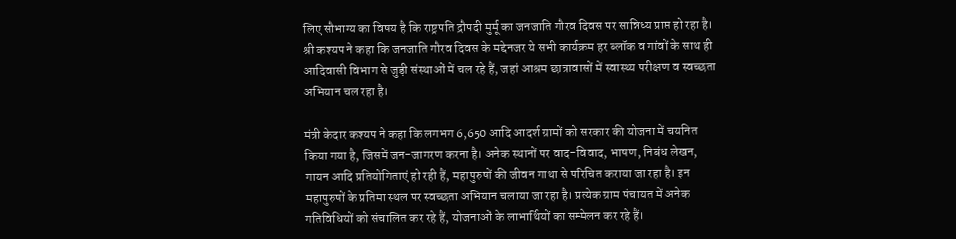लिए सौभाग्य का विषय है कि राष्ट्रपति द्रौपदी मुर्मू का जनजाति गौरव दिवस पर सान्निध्य प्राप्त हो रहा है। श्री कश्यप ने कहा कि जनजाति गौरव दिवस के मद्देनजर ये सभी कार्यक्रम हर ब्लॉक व गांवों के साथ ही आदिवासी विभाग से जुड़ी संस्थाओं में चल रहे हैं, जहां आश्रम छात्रावासों में स्वास्थ्य परीक्षण व स्वच्छता अभियान चल रहा है।

मंत्री केदार कश्यप ने कहा कि लगभग 6,650 आदि आदर्श ग्रामों को सरकार की योजना में चयनित किया गया है, जिसमें जन-जागरण करना है। अनेक स्थानों पर वाद-विवाद, भाषण, निबंध लेखन, गायन आदि प्रतियोगिताएं हो रही हैं, महापुरुषों की जीवन गाथा से परिचित कराया जा रहा है। इन महापुरुषों के प्रतिमा स्थल पर स्वच्छता अभियान चलाया जा रहा है। प्रत्येक ग्राम पंचायत में अनेक गतिविधियों को संचालित कर रहे हैं, योजनाओं के लाभार्थियों का सम्मेलन कर रहे हैं।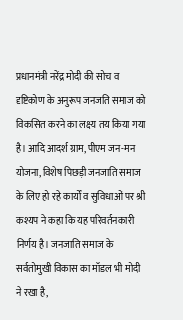प्रधानमंत्री नरेंद्र मोदी की सोच व दृष्टिकोण के अनुरूप जनजति समाज को विकसित करने का लक्ष्य तय किया गया है। आदि आदर्श ग्राम, पीएम जन-मन योजना, विशेष पिछड़ी जनजाति समाज के लिए हो रहे कार्यों व सुविधाओं पर श्री कश्यप ने कहा कि यह परिवर्तनकारी निर्णय है। जनजाति समाज के सर्वतोमुखी विकास का मॉडल भी मोदी ने रखा है,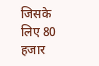जिसके लिए 80 हजार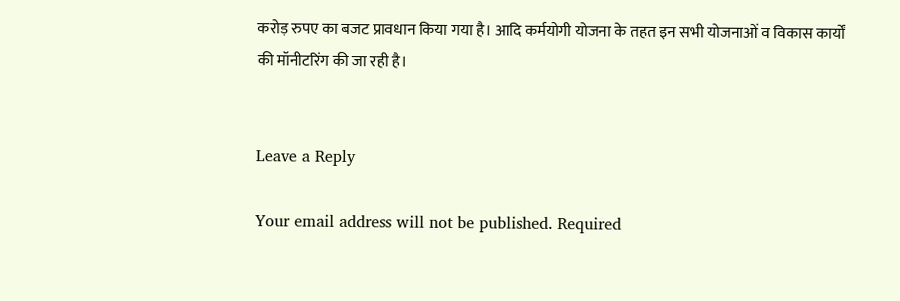करोड़ रुपए का बजट प्रावधान किया गया है। आदि कर्मयोगी योजना के तहत इन सभी योजनाओं व विकास कार्यों की मॉनीटरिंग की जा रही है।


Leave a Reply

Your email address will not be published. Required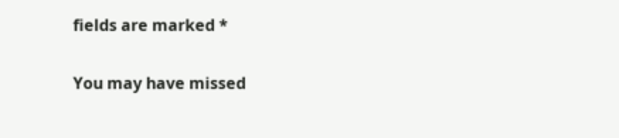fields are marked *

You may have missed